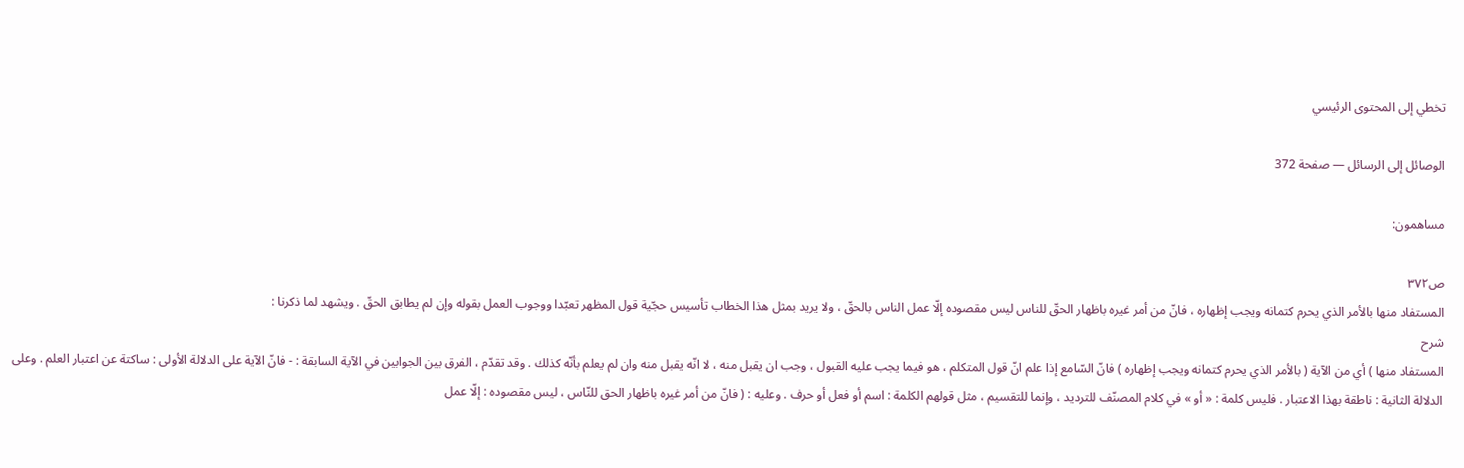تخطي إلى المحتوى الرئيسي

الوصائل إلى الرسائل — صفحة 372

مساهمون:

ص٣٧٢
المستفاد منها بالأمر الذي يحرم كتمانه ويجب إظهاره ، فانّ من أمر غيره باظهار الحقّ للناس ليس مقصوده إلّا عمل الناس بالحقّ ، ولا يريد بمثل هذا الخطاب تأسيس حجّية قول المظهر تعبّدا ووجوب العمل بقوله وإن لم يطابق الحقّ . ويشهد لما ذكرنا :
شرح
المستفاد منها ) أي من الآية ( بالأمر الذي يحرم كتمانه ويجب إظهاره ) فانّ السّامع إذا علم انّ قول المتكلم ، هو فيما يجب عليه القبول ، وجب ان يقبل منه ، لا انّه يقبل منه وان لم يعلم بأنّه كذلك . وقد تقدّم ، الفرق بين الجوابين في الآية السابقة : - فانّ الآية على الدلالة الأولى : ساكتة عن اعتبار العلم . وعلى الدلالة الثانية : ناطقة بهذا الاعتبار . فليس كلمة : « أو » في كلام المصنّف للترديد ، وإنما للتقسيم ، مثل قولهم الكلمة : اسم أو فعل أو حرف . وعليه : ( فانّ من أمر غيره باظهار الحق للنّاس ، ليس مقصوده : إلّا عمل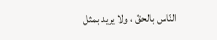النّاس بالحقّ ، ولا يريد بمثل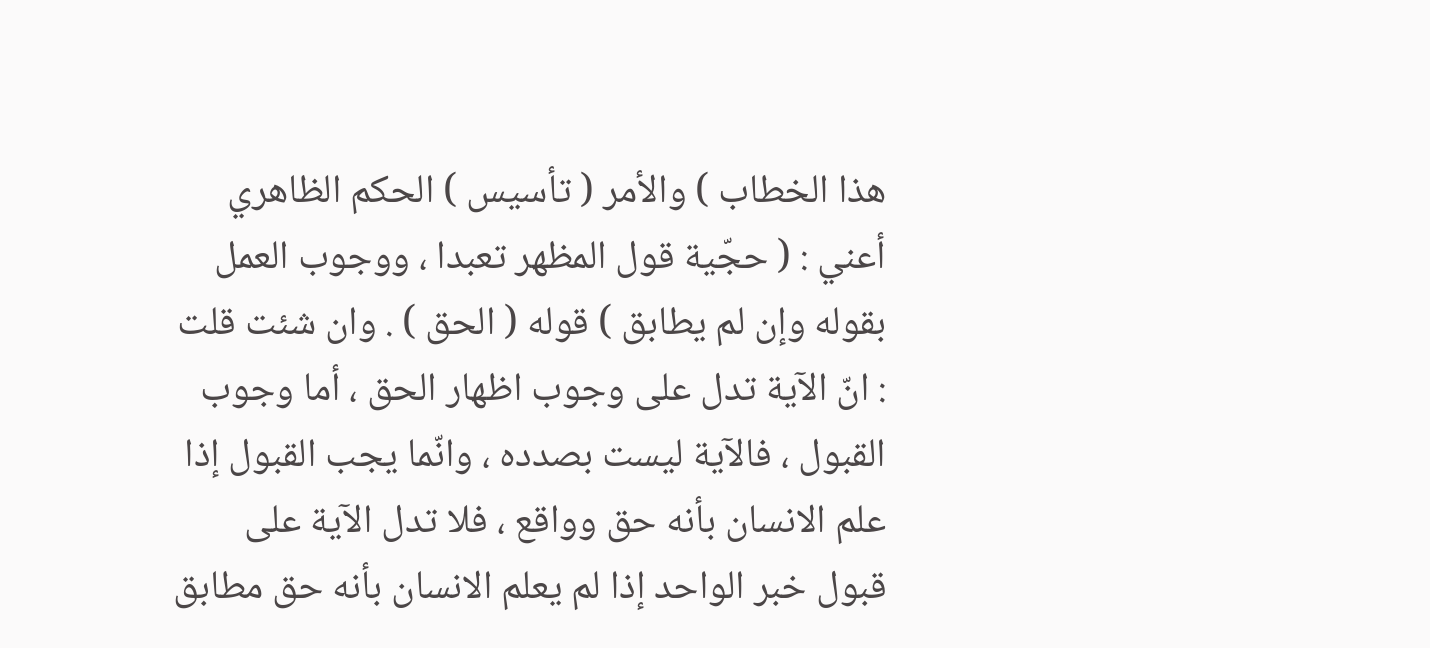هذا الخطاب ) والأمر ( تأسيس ) الحكم الظاهري أعني : ( حجّية قول المظهر تعبدا ، ووجوب العمل بقوله وإن لم يطابق ) قوله ( الحق ) . وان شئت قلت : انّ الآية تدل على وجوب اظهار الحق ، أما وجوب القبول ، فالآية ليست بصدده ، وانّما يجب القبول إذا علم الانسان بأنه حق وواقع ، فلا تدل الآية على قبول خبر الواحد إذا لم يعلم الانسان بأنه حق مطابق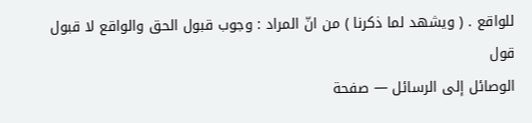للواقع . ( ويشهد لما ذكرنا ) من انّ المراد : وجوب قبول الحق والواقع لا قبول قول
الوصائل إلى الرسائل — صفحة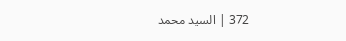372 | السيد محمد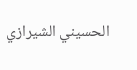الحسيني الشيرازي